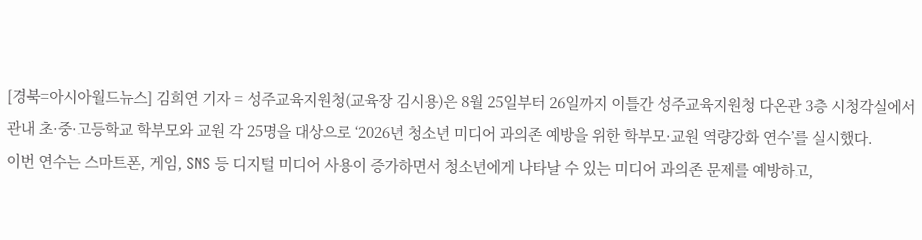[경북=아시아월드뉴스] 김희연 기자 = 성주교육지원청(교육장 김시용)은 8월 25일부터 26일까지 이틀간 성주교육지원청 다온관 3층 시청각실에서 관내 초·중·고등학교 학부모와 교원 각 25명을 대상으로 ‘2026년 청소년 미디어 과의존 예방을 위한 학부모·교원 역량강화 연수’를 실시했다.
이번 연수는 스마트폰, 게임, SNS 등 디지털 미디어 사용이 증가하면서 청소년에게 나타날 수 있는 미디어 과의존 문제를 예방하고,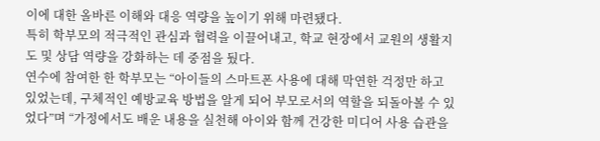이에 대한 올바른 이해와 대응 역량을 높이기 위해 마련됐다.
특히 학부모의 적극적인 관심과 협력을 이끌어내고, 학교 현장에서 교원의 생활지도 및 상담 역량을 강화하는 데 중점을 뒀다.
연수에 참여한 한 학부모는 “아이들의 스마트폰 사용에 대해 막연한 걱정만 하고 있었는데, 구체적인 예방교육 방법을 알게 되어 부모로서의 역할을 되돌아볼 수 있었다”며 “가정에서도 배운 내용을 실천해 아이와 함께 건강한 미디어 사용 습관을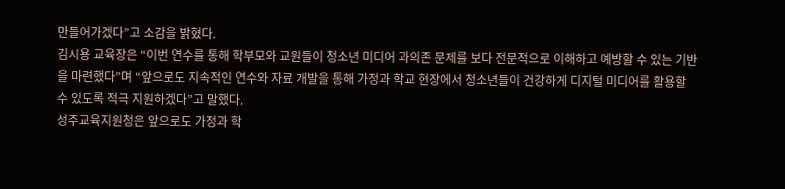만들어가겠다”고 소감을 밝혔다.
김시용 교육장은 “이번 연수를 통해 학부모와 교원들이 청소년 미디어 과의존 문제를 보다 전문적으로 이해하고 예방할 수 있는 기반을 마련했다”며 “앞으로도 지속적인 연수와 자료 개발을 통해 가정과 학교 현장에서 청소년들이 건강하게 디지털 미디어를 활용할 수 있도록 적극 지원하겠다”고 말했다.
성주교육지원청은 앞으로도 가정과 학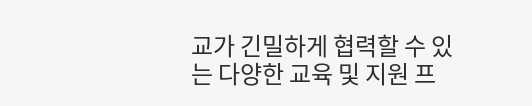교가 긴밀하게 협력할 수 있는 다양한 교육 및 지원 프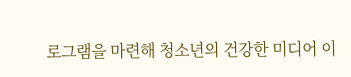로그램을 마련해 청소년의 건강한 미디어 이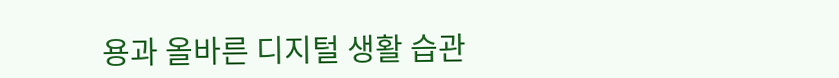용과 올바른 디지털 생활 습관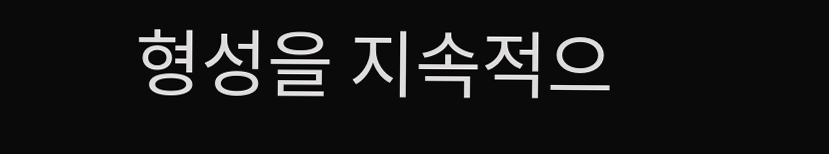형성을 지속적으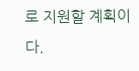로 지원할 계획이다.